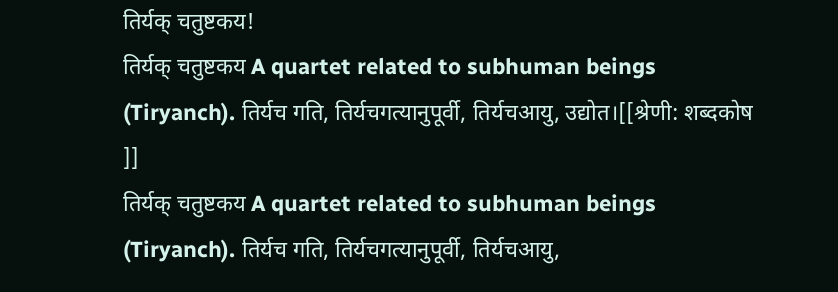तिर्यक् चतुष्टकय!
तिर्यक् चतुष्टकय A quartet related to subhuman beings (Tiryanch). तिर्यच गति, तिर्यचगत्यानुपूर्वी, तिर्यचआयु, उद्योत।[[श्रेणी: शब्दकोष ]]
तिर्यक् चतुष्टकय A quartet related to subhuman beings (Tiryanch). तिर्यच गति, तिर्यचगत्यानुपूर्वी, तिर्यचआयु,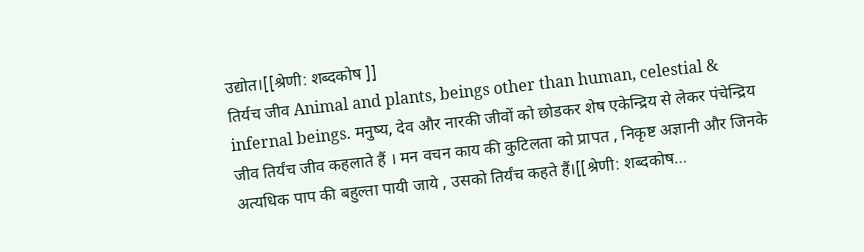उद्योत।[[श्रेणी: शब्दकोष ]]
तिर्यच जीव Animal and plants, beings other than human, celestial & infernal beings. मनुष्य, देव और नारकी जीवों को छोडकर शेष एकेन्द्रिय से लेकर पंचेन्द्रिय जीव तिर्यंच जीव कहलाते हैं । मन वचन काय की कुटिलता को प्रापत , निकृष्ट अज्ञानी और जिनके अत्यधिक पाप की बहुल्ता पायी जाये , उसको तिर्यंच कहते हैं।[[श्रेणी: शब्दकोष…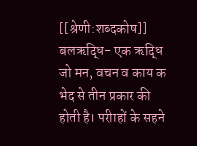[[श्रेणी:शब्दकोष]] बलऋद्धि- एक ऋद्धि जो मन, वचन व काय क भेद से तीन प्रकार की होती है। परीाहों के सहने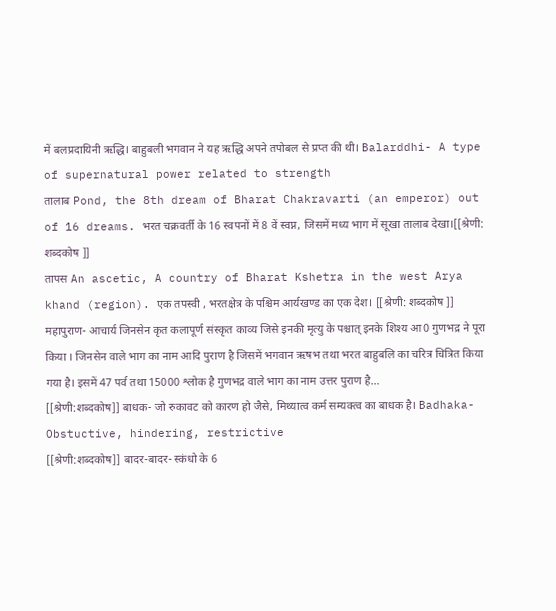में बलप्रदायिनी ऋद्धि। बाहुबली भगवान ने यह ऋद्धि अपने तपोबल से प्रप्त की थी। Balarddhi- A type of supernatural power related to strength
तालाब Pond, the 8th dream of Bharat Chakravarti (an emperor) out of 16 dreams. भरत चक्रवर्ती के 16 स्वपनों में 8 वें स्वप्न, जिसमें मध्य भाग में सूखा तालाब देखा।[[श्रेणी: शब्दकोष ]]
तापस An ascetic, A country of Bharat Kshetra in the west Arya khand (region). एक तपस्वी , भरतक्षेत्र के पश्चिम आर्यखण्ड का एक देश। [[श्रेणी: शब्दकोष ]]
महापुराण- आचार्य जिनसेन कृत कलापूर्ण संस्कृत काव्य जिसे इनकी मृत्यु के पश्चात् इनके शिश्य आ0 गुणभद्र ने पूरा किया । जिनसेन वाले भाग का नाम आदि पुराण है जिसमें भगवान ऋषभ तथा भरत बाहुबलि का चरित्र चित्रित किया गया है। इसमें 47 पर्व तथा 15000 श्लोक है गुणभद्र वाले भाग का नाम उत्तर पुराण है…
[[श्रेणी:शब्दकोष]] बाधक- जो रुकावट को कारण हो जैसे, मिथ्यात्व कर्म सम्यक्त्व का बाधक है। Badhaka- Obstuctive, hindering, restrictive
[[श्रेणी:शब्दकोष]] बादर-बादर- स्कंधो के 6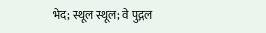भेद; स्थूल स्थूल; वे पुद्गल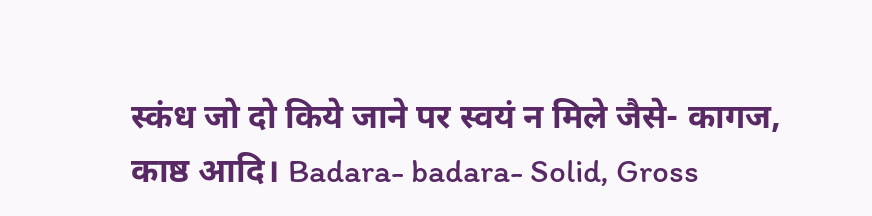स्कंध जो दो किये जाने पर स्वयं न मिले जैसे- कागज, काष्ठ आदि। Badara- badara- Solid, Gross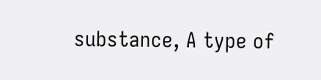substance, A type of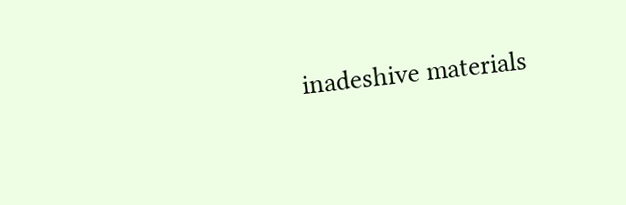inadeshive materials